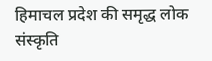हिमाचल प्रदेश की समृद्ध लोक संस्कृति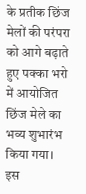के प्रतीक छिंज मेलों की परंपरा को आगे बढ़ाते हुए पक्का भरो में आयोजित छिंज मेले का भव्य शुभारंभ किया गया। इस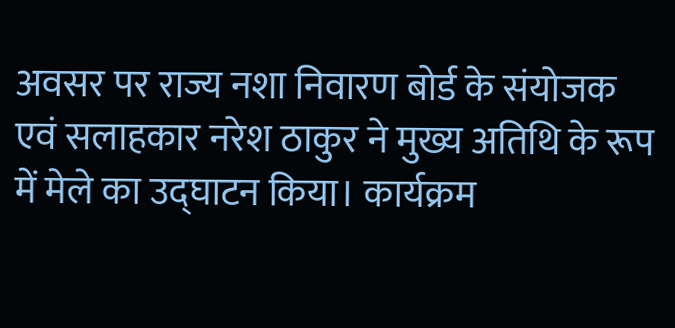अवसर पर राज्य नशा निवारण बोर्ड के संयोजक एवं सलाहकार नरेश ठाकुर ने मुख्य अतिथि के रूप में मेले का उद्घाटन किया। कार्यक्रम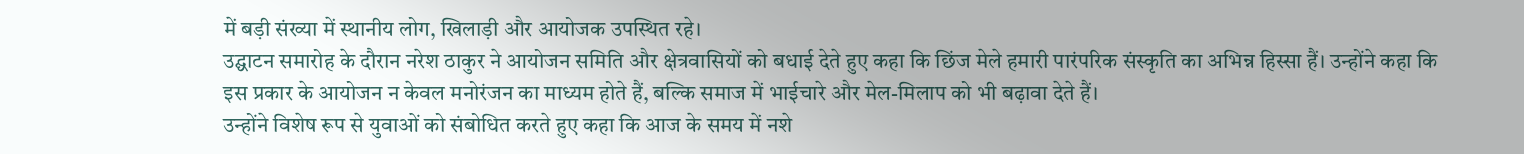में बड़ी संख्या में स्थानीय लोग, खिलाड़ी और आयोजक उपस्थित रहे।
उद्घाटन समारोह के दौरान नरेश ठाकुर ने आयोजन समिति और क्षेत्रवासियों को बधाई देते हुए कहा कि छिंज मेले हमारी पारंपरिक संस्कृति का अभिन्न हिस्सा हैं। उन्होंने कहा कि इस प्रकार के आयोजन न केवल मनोरंजन का माध्यम होते हैं, बल्कि समाज में भाईचारे और मेल-मिलाप को भी बढ़ावा देते हैं।
उन्होंने विशेष रूप से युवाओं को संबोधित करते हुए कहा कि आज के समय में नशे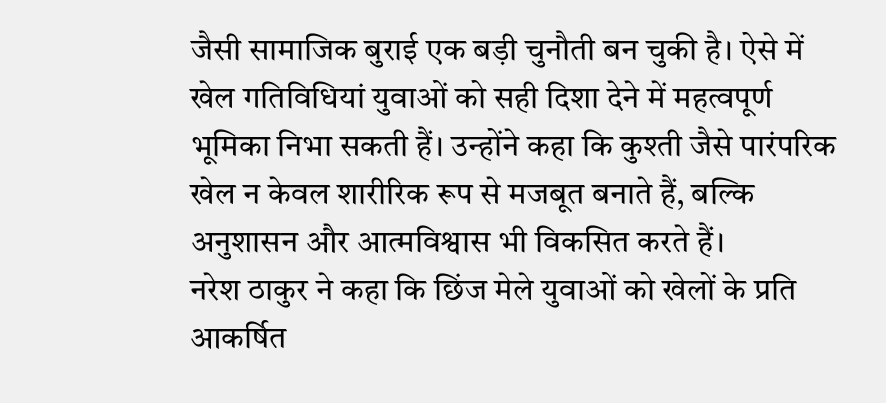जैसी सामाजिक बुराई एक बड़ी चुनौती बन चुकी है। ऐसे में खेल गतिविधियां युवाओं को सही दिशा देने में महत्वपूर्ण भूमिका निभा सकती हैं। उन्होंने कहा कि कुश्ती जैसे पारंपरिक खेल न केवल शारीरिक रूप से मजबूत बनाते हैं, बल्कि अनुशासन और आत्मविश्वास भी विकसित करते हैं।
नरेश ठाकुर ने कहा कि छिंज मेले युवाओं को खेलों के प्रति आकर्षित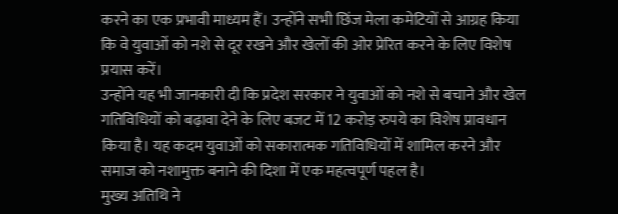करने का एक प्रभावी माध्यम हैं। उन्होंने सभी छिंज मेला कमेटियों से आग्रह किया कि वे युवाओं को नशे से दूर रखने और खेलों की ओर प्रेरित करने के लिए विशेष प्रयास करें।
उन्होंने यह भी जानकारी दी कि प्रदेश सरकार ने युवाओं को नशे से बचाने और खेल गतिविधियों को बढ़ावा देने के लिए बजट में 12 करोड़ रुपये का विशेष प्रावधान किया है। यह कदम युवाओं को सकारात्मक गतिविधियों में शामिल करने और समाज को नशामुक्त बनाने की दिशा में एक महत्वपूर्ण पहल है।
मुख्य अतिथि ने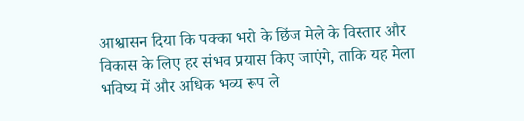आश्वासन दिया कि पक्का भरो के छिंज मेले के विस्तार और विकास के लिए हर संभव प्रयास किए जाएंगे, ताकि यह मेला भविष्य में और अधिक भव्य रूप ले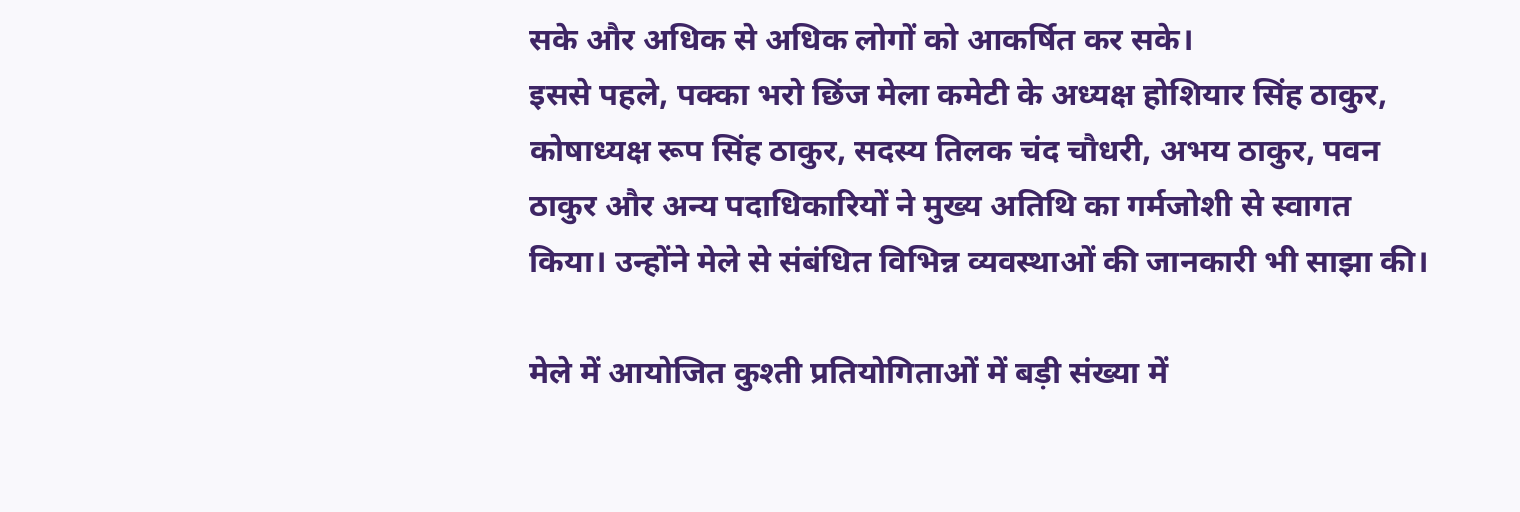सके और अधिक से अधिक लोगों को आकर्षित कर सके।
इससे पहले, पक्का भरो छिंज मेला कमेटी के अध्यक्ष होशियार सिंह ठाकुर, कोषाध्यक्ष रूप सिंह ठाकुर, सदस्य तिलक चंद चौधरी, अभय ठाकुर, पवन ठाकुर और अन्य पदाधिकारियों ने मुख्य अतिथि का गर्मजोशी से स्वागत किया। उन्होंने मेले से संबंधित विभिन्न व्यवस्थाओं की जानकारी भी साझा की।

मेले में आयोजित कुश्ती प्रतियोगिताओं में बड़ी संख्या में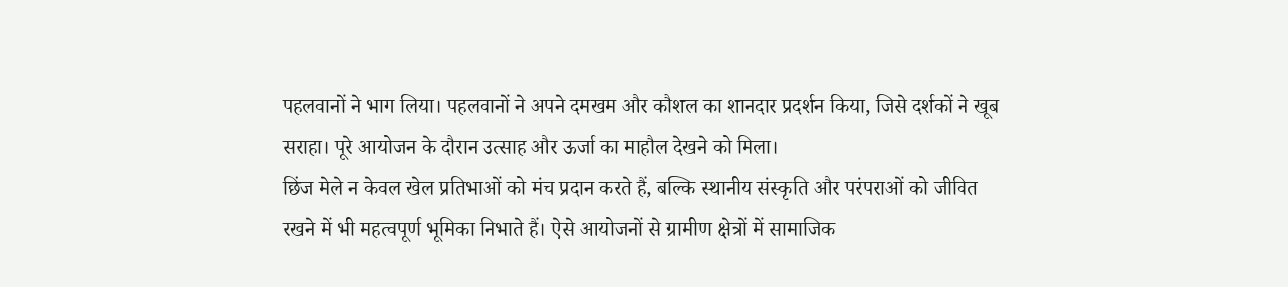पहलवानों ने भाग लिया। पहलवानों ने अपने दमखम और कौशल का शानदार प्रदर्शन किया, जिसे दर्शकों ने खूब सराहा। पूरे आयोजन के दौरान उत्साह और ऊर्जा का माहौल देखने को मिला।
छिंज मेले न केवल खेल प्रतिभाओं को मंच प्रदान करते हैं, बल्कि स्थानीय संस्कृति और परंपराओं को जीवित रखने में भी महत्वपूर्ण भूमिका निभाते हैं। ऐसे आयोजनों से ग्रामीण क्षेत्रों में सामाजिक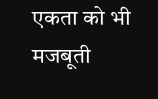एकता को भी मजबूती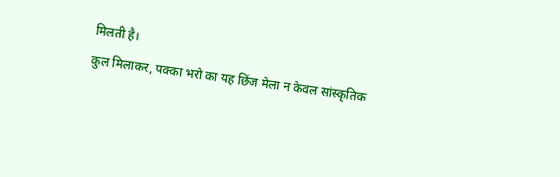मिलती है।
कुल मिलाकर, पक्का भरो का यह छिंज मेला न केवल सांस्कृतिक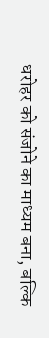धरोहर को संजोने का माध्यम बना, बल्कि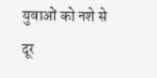युवाओं को नशे से दूर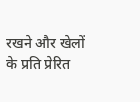रखने और खेलों के प्रति प्रेरित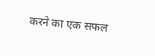करने का एक सफल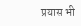प्रयास भी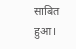साबित हुआ।